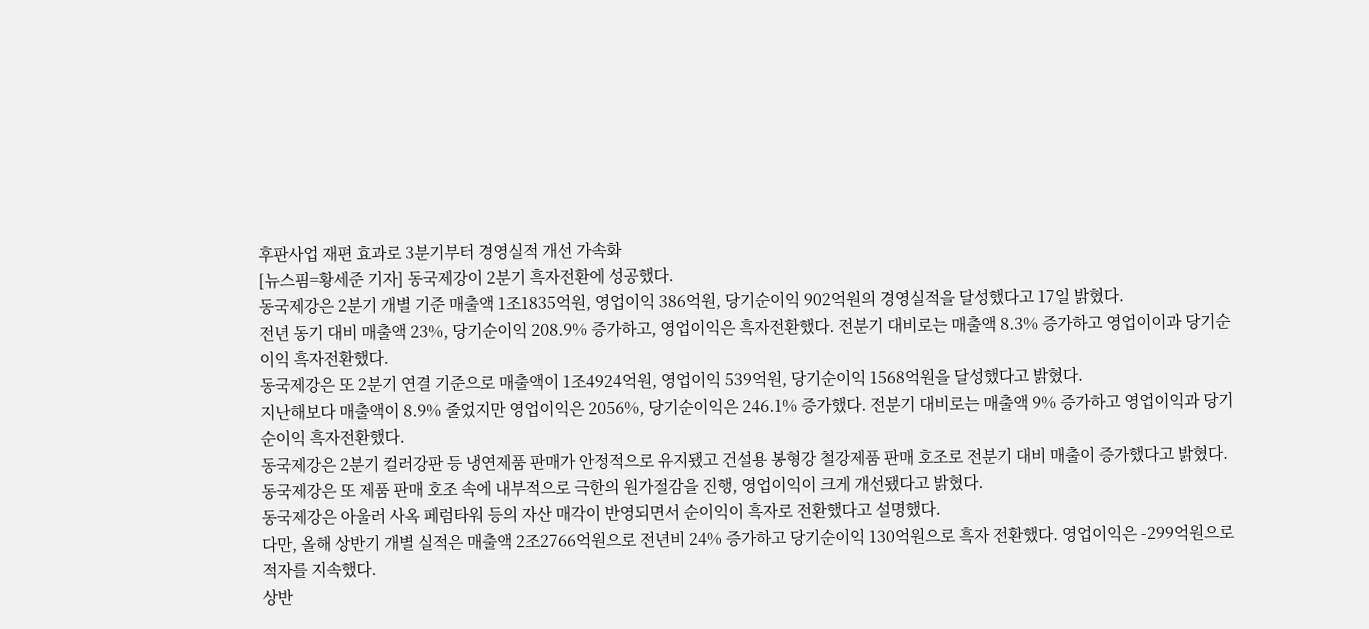후판사업 재편 효과로 3분기부터 경영실적 개선 가속화
[뉴스핌=황세준 기자] 동국제강이 2분기 흑자전환에 성공했다.
동국제강은 2분기 개별 기준 매출액 1조1835억원, 영업이익 386억원, 당기순이익 902억원의 경영실적을 달성했다고 17일 밝혔다.
전년 동기 대비 매출액 23%, 당기순이익 208.9% 증가하고, 영업이익은 흑자전환했다. 전분기 대비로는 매출액 8.3% 증가하고 영업이이과 당기순이익 흑자전환했다.
동국제강은 또 2분기 연결 기준으로 매출액이 1조4924억원, 영업이익 539억원, 당기순이익 1568억원을 달성했다고 밝혔다.
지난해보다 매출액이 8.9% 줄었지만 영업이익은 2056%, 당기순이익은 246.1% 증가했다. 전분기 대비로는 매출액 9% 증가하고 영업이익과 당기순이익 흑자전환했다.
동국제강은 2분기 컬러강판 등 냉연제품 판매가 안정적으로 유지됐고 건설용 봉형강 철강제품 판매 호조로 전분기 대비 매출이 증가했다고 밝혔다.
동국제강은 또 제품 판매 호조 속에 내부적으로 극한의 원가절감을 진행, 영업이익이 크게 개선됐다고 밝혔다.
동국제강은 아울러 사옥 페럼타워 등의 자산 매각이 반영되면서 순이익이 흑자로 전환했다고 설명했다.
다만, 올해 상반기 개별 실적은 매출액 2조2766억원으로 전년비 24% 증가하고 당기순이익 130억원으로 흑자 전환했다. 영업이익은 -299억원으로 적자를 지속했다.
상반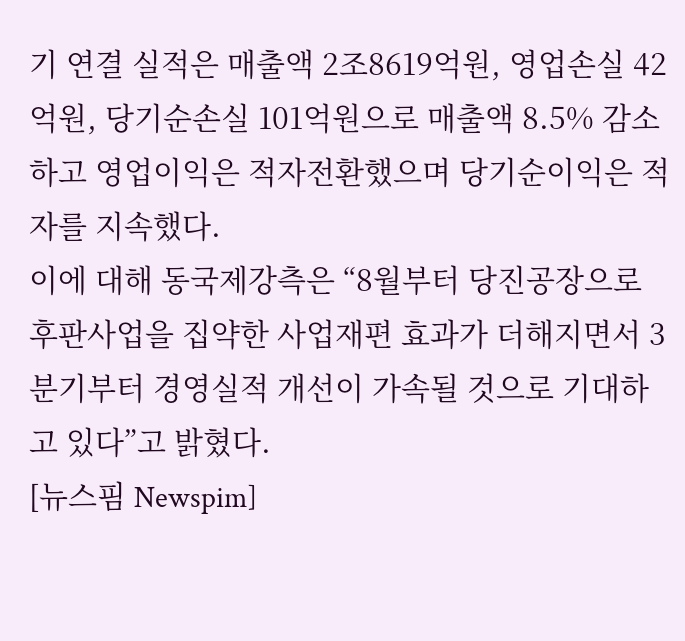기 연결 실적은 매출액 2조8619억원, 영업손실 42억원, 당기순손실 101억원으로 매출액 8.5% 감소하고 영업이익은 적자전환했으며 당기순이익은 적자를 지속했다.
이에 대해 동국제강측은 “8월부터 당진공장으로 후판사업을 집약한 사업재편 효과가 더해지면서 3분기부터 경영실적 개선이 가속될 것으로 기대하고 있다”고 밝혔다.
[뉴스핌 Newspim]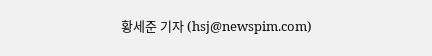황세준 기자 (hsj@newspim.com)